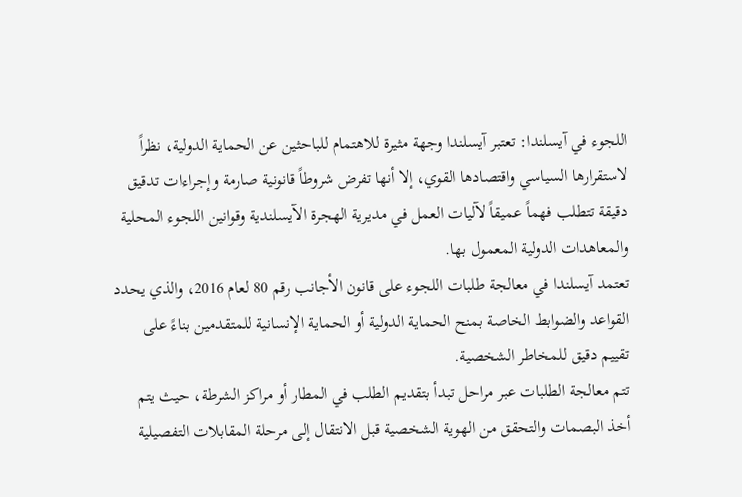اللجوء في آيسلندا: تعتبر آيسلندا وجهة مثيرة للاهتمام للباحثين عن الحماية الدولية، نظراً لاستقرارها السياسي واقتصادها القوي، إلا أنها تفرض شروطاً قانونية صارمة وإجراءات تدقيق دقيقة تتطلب فهماً عميقاً لآليات العمل في مديرية الهجرة الآيسلندية وقوانين اللجوء المحلية والمعاهدات الدولية المعمول بها.
تعتمد آيسلندا في معالجة طلبات اللجوء على قانون الأجانب رقم 80 لعام 2016، والذي يحدد القواعد والضوابط الخاصة بمنح الحماية الدولية أو الحماية الإنسانية للمتقدمين بناءً على تقييم دقيق للمخاطر الشخصية.
تتم معالجة الطلبات عبر مراحل تبدأ بتقديم الطلب في المطار أو مراكز الشرطة، حيث يتم أخذ البصمات والتحقق من الهوية الشخصية قبل الانتقال إلى مرحلة المقابلات التفصيلية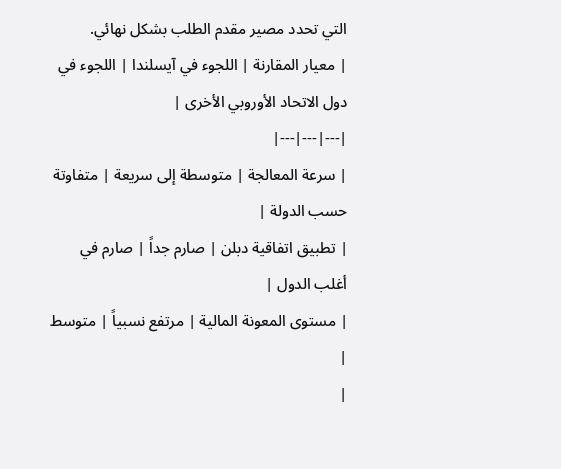التي تحدد مصير مقدم الطلب بشكل نهائي.
| معيار المقارنة | اللجوء في آيسلندا | اللجوء في دول الاتحاد الأوروبي الأخرى |
|---|---|---|
| سرعة المعالجة | متوسطة إلى سريعة | متفاوتة حسب الدولة |
| تطبيق اتفاقية دبلن | صارم جداً | صارم في أغلب الدول |
| مستوى المعونة المالية | مرتفع نسبياً | متوسط |
|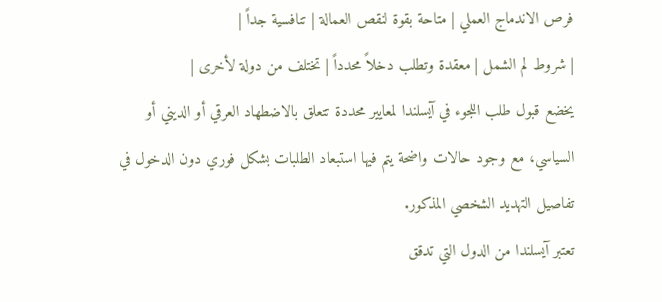فرص الاندماج العملي | متاحة بقوة لنقص العمالة | تنافسية جداً |
| شروط لم الشمل | معقدة وتطلب دخلاً محدداً | تختلف من دولة لأخرى |
يخضع قبول طلب اللجوء في آيسلندا لمعايير محددة تتعلق بالاضطهاد العرقي أو الديني أو السياسي، مع وجود حالات واضحة يتم فيها استبعاد الطلبات بشكل فوري دون الدخول في تفاصيل التهديد الشخصي المذكور.
تعتبر آيسلندا من الدول التي تدقق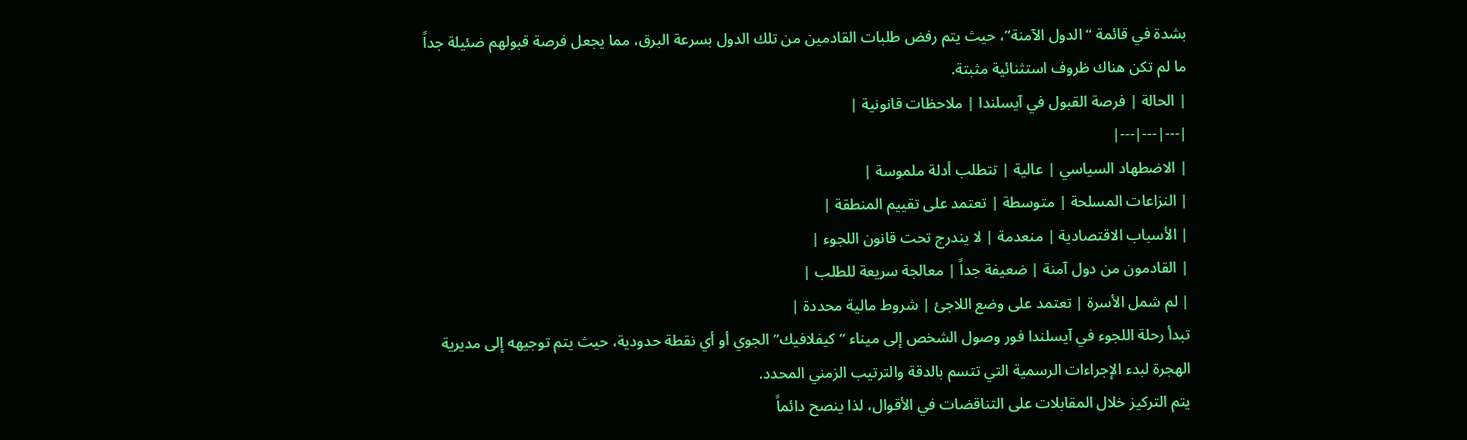بشدة في قائمة “الدول الآمنة”، حيث يتم رفض طلبات القادمين من تلك الدول بسرعة البرق، مما يجعل فرصة قبولهم ضئيلة جداً ما لم تكن هناك ظروف استثنائية مثبتة.
| الحالة | فرصة القبول في آيسلندا | ملاحظات قانونية |
|---|---|---|
| الاضطهاد السياسي | عالية | تتطلب أدلة ملموسة |
| النزاعات المسلحة | متوسطة | تعتمد على تقييم المنطقة |
| الأسباب الاقتصادية | منعدمة | لا يندرج تحت قانون اللجوء |
| القادمون من دول آمنة | ضعيفة جداً | معالجة سريعة للطلب |
| لم شمل الأسرة | تعتمد على وضع اللاجئ | شروط مالية محددة |
تبدأ رحلة اللجوء في آيسلندا فور وصول الشخص إلى ميناء “كيفلافيك” الجوي أو أي نقطة حدودية، حيث يتم توجيهه إلى مديرية الهجرة لبدء الإجراءات الرسمية التي تتسم بالدقة والترتيب الزمني المحدد.
يتم التركيز خلال المقابلات على التناقضات في الأقوال، لذا ينصح دائماً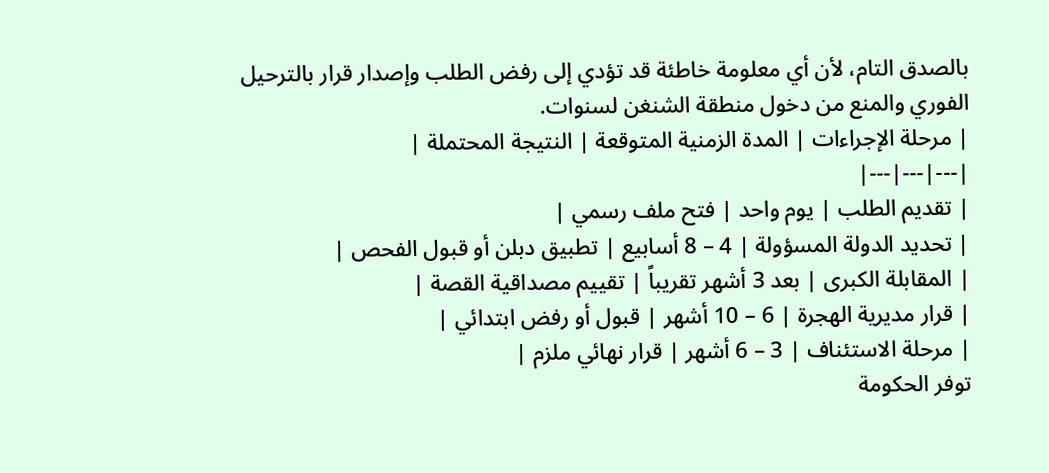بالصدق التام، لأن أي معلومة خاطئة قد تؤدي إلى رفض الطلب وإصدار قرار بالترحيل الفوري والمنع من دخول منطقة الشنغن لسنوات.
| مرحلة الإجراءات | المدة الزمنية المتوقعة | النتيجة المحتملة |
|---|---|---|
| تقديم الطلب | يوم واحد | فتح ملف رسمي |
| تحديد الدولة المسؤولة | 4 – 8 أسابيع | تطبيق دبلن أو قبول الفحص |
| المقابلة الكبرى | بعد 3 أشهر تقريباً | تقييم مصداقية القصة |
| قرار مديرية الهجرة | 6 – 10 أشهر | قبول أو رفض ابتدائي |
| مرحلة الاستئناف | 3 – 6 أشهر | قرار نهائي ملزم |
توفر الحكومة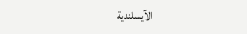الآيسلندية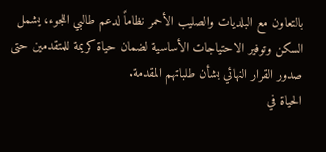بالتعاون مع البلديات والصليب الأحمر نظاماً لدعم طالبي اللجوء، يشمل السكن وتوفير الاحتياجات الأساسية لضمان حياة كريمة للمتقدمين حتى صدور القرار النهائي بشأن طلباتهم المقدمة.
الحياة في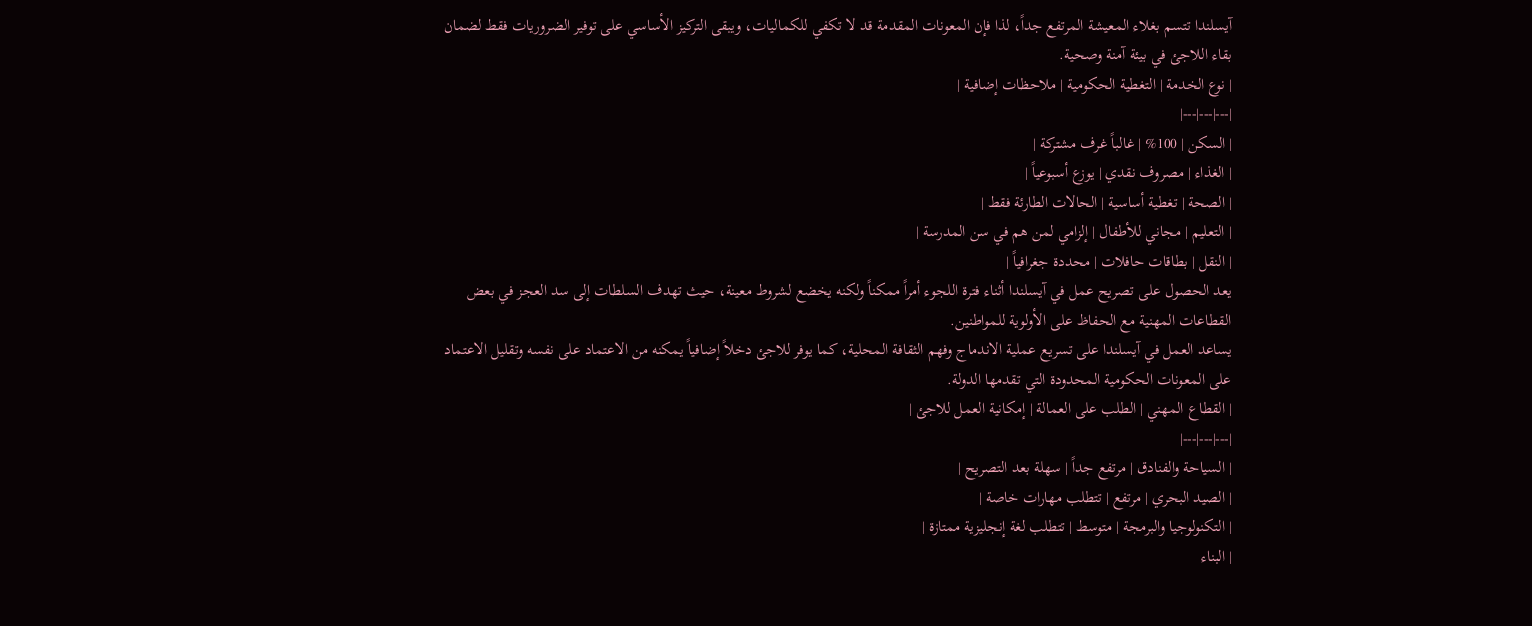آيسلندا تتسم بغلاء المعيشة المرتفع جداً، لذا فإن المعونات المقدمة قد لا تكفي للكماليات، ويبقى التركيز الأساسي على توفير الضروريات فقط لضمان بقاء اللاجئ في بيئة آمنة وصحية.
| نوع الخدمة | التغطية الحكومية | ملاحظات إضافية |
|---|---|---|
| السكن | 100% | غالباً غرف مشتركة |
| الغذاء | مصروف نقدي | يوزع أسبوعياً |
| الصحة | تغطية أساسية | الحالات الطارئة فقط |
| التعليم | مجاني للأطفال | إلزامي لمن هم في سن المدرسة |
| النقل | بطاقات حافلات | محددة جغرافياً |
يعد الحصول على تصريح عمل في آيسلندا أثناء فترة اللجوء أمراً ممكناً ولكنه يخضع لشروط معينة، حيث تهدف السلطات إلى سد العجز في بعض القطاعات المهنية مع الحفاظ على الأولوية للمواطنين.
يساعد العمل في آيسلندا على تسريع عملية الاندماج وفهم الثقافة المحلية، كما يوفر للاجئ دخلاً إضافياً يمكنه من الاعتماد على نفسه وتقليل الاعتماد على المعونات الحكومية المحدودة التي تقدمها الدولة.
| القطاع المهني | الطلب على العمالة | إمكانية العمل للاجئ |
|---|---|---|
| السياحة والفنادق | مرتفع جداً | سهلة بعد التصريح |
| الصيد البحري | مرتفع | تتطلب مهارات خاصة |
| التكنولوجيا والبرمجة | متوسط | تتطلب لغة إنجليزية ممتازة |
| البناء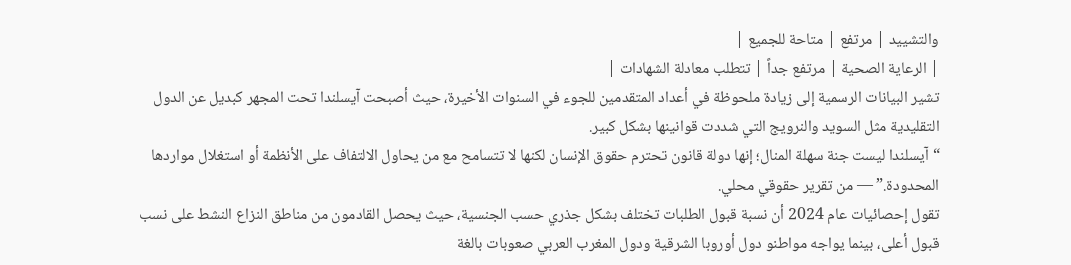والتشييد | مرتفع | متاحة للجميع |
| الرعاية الصحية | مرتفع جداً | تتطلب معادلة الشهادات |
تشير البيانات الرسمية إلى زيادة ملحوظة في أعداد المتقدمين للجوء في السنوات الأخيرة، حيث أصبحت آيسلندا تحت المجهر كبديل عن الدول التقليدية مثل السويد والنرويج التي شددت قوانينها بشكل كبير.
“آيسلندا ليست جنة سهلة المنال؛ إنها دولة قانون تحترم حقوق الإنسان لكنها لا تتسامح مع من يحاول الالتفاف على الأنظمة أو استغلال مواردها المحدودة.” — من تقرير حقوقي محلي.
تقول إحصائيات عام 2024 أن نسبة قبول الطلبات تختلف بشكل جذري حسب الجنسية، حيث يحصل القادمون من مناطق النزاع النشط على نسب قبول أعلى، بينما يواجه مواطنو دول أوروبا الشرقية ودول المغرب العربي صعوبات بالغة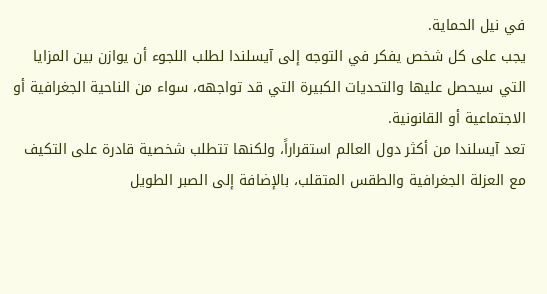في نيل الحماية.
يجب على كل شخص يفكر في التوجه إلى آيسلندا لطلب اللجوء أن يوازن بين المزايا التي سيحصل عليها والتحديات الكبيرة التي قد تواجهه، سواء من الناحية الجغرافية أو الاجتماعية أو القانونية.
تعد آيسلندا من أكثر دول العالم استقراراً، ولكنها تتطلب شخصية قادرة على التكيف مع العزلة الجغرافية والطقس المتقلب، بالإضافة إلى الصبر الطويل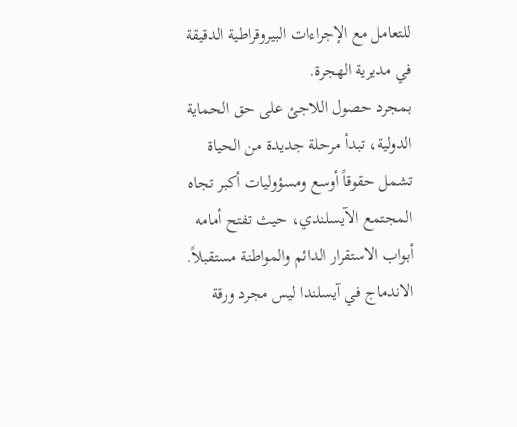للتعامل مع الإجراءات البيروقراطية الدقيقة في مديرية الهجرة.
بمجرد حصول اللاجئ على حق الحماية الدولية، تبدأ مرحلة جديدة من الحياة تشمل حقوقاً أوسع ومسؤوليات أكبر تجاه المجتمع الآيسلندي، حيث تفتح أمامه أبواب الاستقرار الدائم والمواطنة مستقبلاً.
الاندماج في آيسلندا ليس مجرد ورقة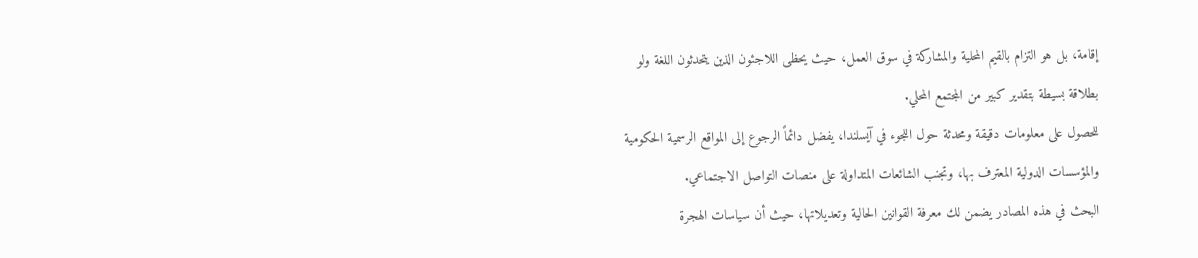إقامة، بل هو التزام بالقيم المحلية والمشاركة في سوق العمل، حيث يحظى اللاجئون الذين يتحدثون اللغة ولو بطلاقة بسيطة بتقدير كبير من المجتمع المحلي.
للحصول على معلومات دقيقة ومحدثة حول اللجوء في آيسلندا، يفضل دائماً الرجوع إلى المواقع الرسمية الحكومية والمؤسسات الدولية المعترف بها، وتجنب الشائعات المتداولة على منصات التواصل الاجتماعي.
البحث في هذه المصادر يضمن لك معرفة القوانين الحالية وتعديلاتها، حيث أن سياسات الهجرة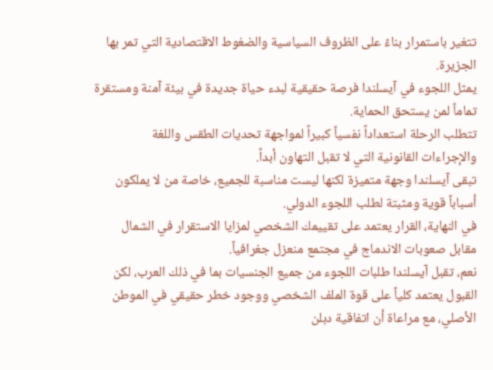تتغير باستمرار بناءً على الظروف السياسية والضغوط الاقتصادية التي تمر بها الجزيرة.
يمثل اللجوء في آيسلندا فرصة حقيقية لبدء حياة جديدة في بيئة آمنة ومستقرة تماماً لمن يستحق الحماية.
تتطلب الرحلة استعداداً نفسياً كبيراً لمواجهة تحديات الطقس واللغة والإجراءات القانونية التي لا تقبل التهاون أبداً.
تبقى آيسلندا وجهة متميزة لكنها ليست مناسبة للجميع، خاصة من لا يملكون أسباباً قوية ومثبتة لطلب اللجوء الدولي.
في النهاية، القرار يعتمد على تقييمك الشخصي لمزايا الاستقرار في الشمال مقابل صعوبات الاندماج في مجتمع منعزل جغرافياً.
نعم، تقبل آيسلندا طلبات اللجوء من جميع الجنسيات بما في ذلك العرب، لكن القبول يعتمد كلياً على قوة الملف الشخصي ووجود خطر حقيقي في الموطن الأصلي، مع مراعاة أن اتفاقية دبلن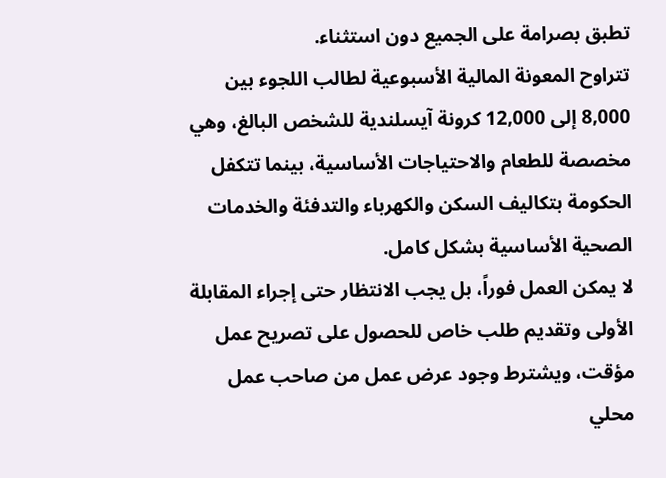تطبق بصرامة على الجميع دون استثناء.
تتراوح المعونة المالية الأسبوعية لطالب اللجوء بين 8,000 إلى 12,000 كرونة آيسلندية للشخص البالغ، وهي مخصصة للطعام والاحتياجات الأساسية، بينما تتكفل الحكومة بتكاليف السكن والكهرباء والتدفئة والخدمات الصحية الأساسية بشكل كامل.
لا يمكن العمل فوراً، بل يجب الانتظار حتى إجراء المقابلة الأولى وتقديم طلب خاص للحصول على تصريح عمل مؤقت، ويشترط وجود عرض عمل من صاحب عمل محلي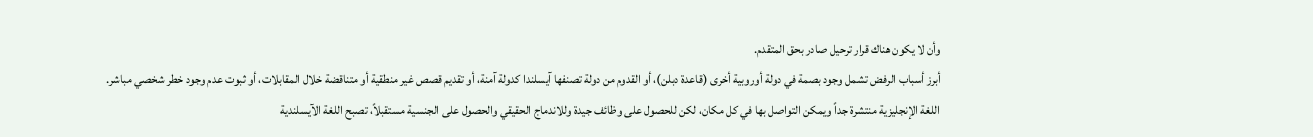وأن لا يكون هناك قرار ترحيل صادر بحق المتقدم.
أبرز أسباب الرفض تشمل وجود بصمة في دولة أوروبية أخرى (قاعدة دبلن)، أو القدوم من دولة تصنفها آيسلندا كدولة آمنة، أو تقديم قصص غير منطقية أو متناقضة خلال المقابلات، أو ثبوت عدم وجود خطر شخصي مباشر.
اللغة الإنجليزية منتشرة جداً ويمكن التواصل بها في كل مكان، لكن للحصول على وظائف جيدة وللاندماج الحقيقي والحصول على الجنسية مستقبلاً، تصبح اللغة الآيسلندية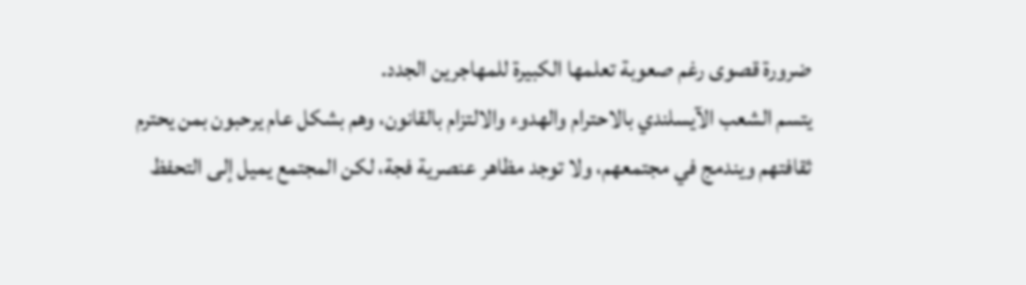ضرورة قصوى رغم صعوبة تعلمها الكبيرة للمهاجرين الجدد.
يتسم الشعب الآيسلندي بالاحترام والهدوء والالتزام بالقانون، وهم بشكل عام يرحبون بمن يحترم ثقافتهم ويندمج في مجتمعهم، ولا توجد مظاهر عنصرية فجة، لكن المجتمع يميل إلى التحفظ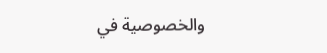والخصوصية في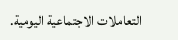التعاملات الاجتماعية اليومية.